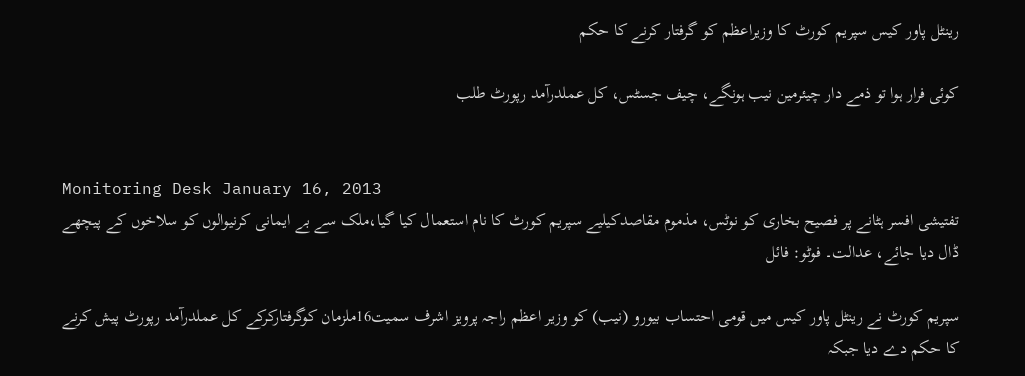رینٹل پاور کیس سپریم کورٹ کا وزیراعظم کو گرفتار کرنے کا حکم

کوئی فرار ہوا تو ذمے دار چیئرمین نیب ہونگے، چیف جسٹس، کل عملدرآمد رپورٹ طلب


Monitoring Desk January 16, 2013
تفتیشی افسر ہٹانے پر فصیح بخاری کو نوٹس، مذموم مقاصدکیلیے سپریم کورٹ کا نام استعمال کیا گیا،ملک سے بے ایمانی کرنیوالوں کو سلاخوں کے پیچھے ڈال دیا جائے، عدالت۔ فوٹو: فائل

سپریم کورٹ نے رینٹل پاور کیس میں قومی احتساب بیورو (نیب) کو وزیر اعظم راجہ پرویز اشرف سمیت16ملزمان کوگرفتارکرکے کل عملدرآمد رپورٹ پیش کرنے کا حکم دے دیا جبکہ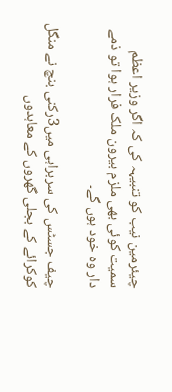چیئرمین نیب کو تنبیہہ کی کہ اگر وزیر اعظم سمیت کوئی بھی ملزم بیرون ملک فرار ہوا تو ذمے دار وہ خود ہوں گے۔

چیف جسٹس کی سربراہی میں3رکنی بنچ نے منگل کوکرائے کے بجلی گھروں کے معاہدوں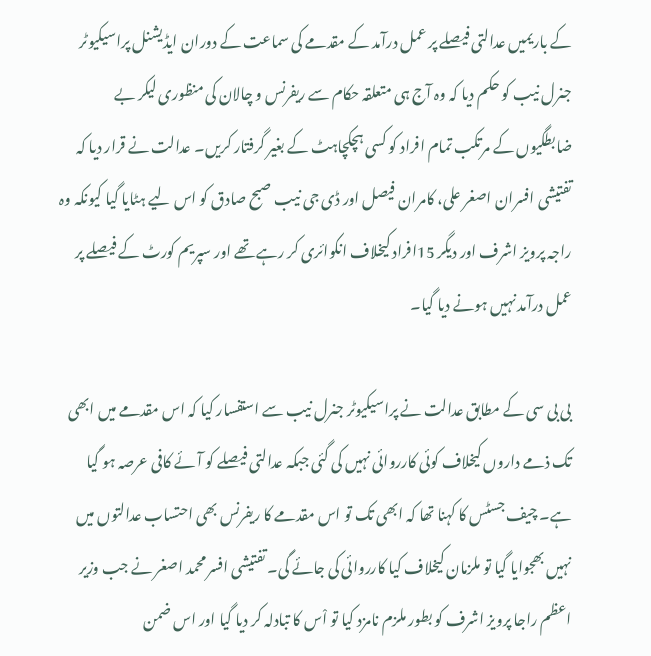کے باریمیں عدالتی فیصلے پر عمل درآمد کے مقدمے کی سماعت کے دوران ایڈیشنل پراسیکیوٹر جنرل نیب کو حکم دیا کہ وہ آج ہی متعلقہ حکام سے ریفرنس و چالان کی منظوری لیکر بے ضابطگیوں کے مرتکب تمام افراد کو کسی ہچکچاہٹ کے بغیر گرفتار کریں۔ عدالت نے قرار دیا کہ تفتیشی افسران اصغر علی، کامران فیصل اور ڈی جی نیب صبح صادق کو اس لیے ہٹایا گیا کیونکہ وہ راجہ پرویز اشرف اور دیگر 15افراد کیخلاف انکوائری کر رہے تھے اور سپریم کورٹ کے فیصلے پر عمل درآمد نہیں ہونے دیا گیا۔

بی بی سی کے مطابق عدالت نے پراسیکیوٹر جنرل نیب سے استفسار کیا کہ اس مقدمے میں ابھی تک ذمے داروں کیخلاف کوئی کارروائی نہیں کی گئی جبکہ عدالتی فیصلے کو آئے کافی عرصہ ہو گیا ہے۔ چیف جسٹس کا کہنا تھا کہ ابھی تک تو اس مقدمے کا ریفرنس بھی احتساب عدالتوں میں نہیں بھجوایا گیا تو ملزمان کیخلاف کیا کارروائی کی جائے گی۔ تفتیشی افسر محمد اصغر نے جب وزیر اعظم راجا پرویز اشرف کو بطور ملزم نامزد کیا تو اْس کا تبادلہ کر دیا گیا اور اس ضمن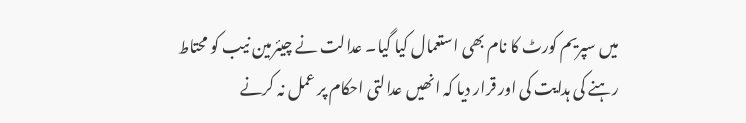میں سپریم کورٹ کا نام بھی استعمال کیا گیا۔ عدالت نے چیئرمین نیب کو محتاط رہنے کی ہدایت کی اور قرار دیا کہ انھیں عدالتی احکام پر عمل نہ کرنے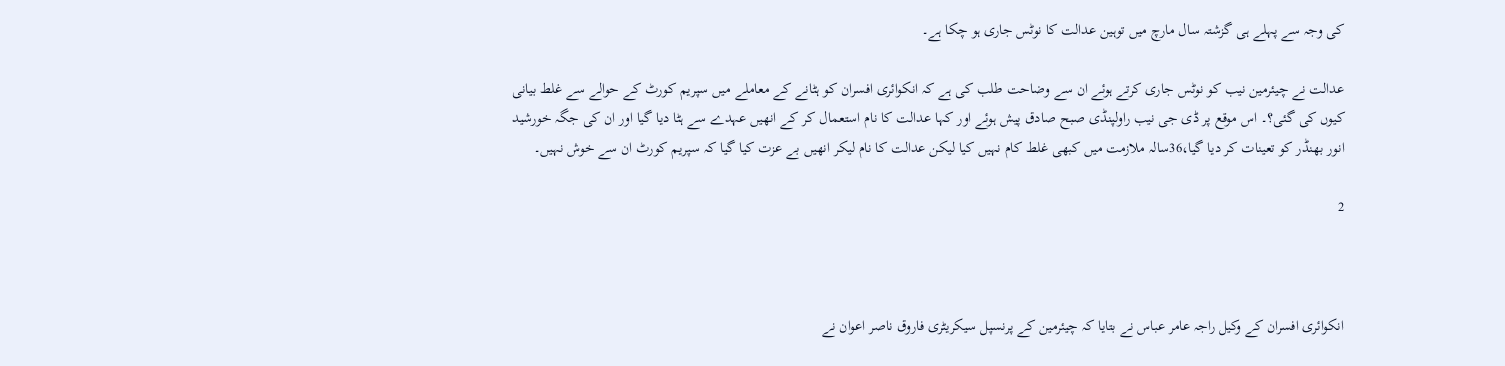کی وجہ سے پہلے ہی گزشتہ سال مارچ میں توہین عدالت کا نوٹس جاری ہو چکا ہے۔

عدالت نے چیئرمین نیب کو نوٹس جاری کرتے ہوئے ان سے وضاحت طلب کی ہے کہ انکوائری افسران کو ہٹانے کے معاملے میں سپریم کورٹ کے حوالے سے غلط بیانی کیوں کی گئی؟۔ اس موقع پر ڈی جی نیب راولپنڈی صبح صادق پیش ہوئے اور کہا عدالت کا نام استعمال کر کے انھیں عہدے سے ہٹا دیا گیا اور ان کی جگہ خورشید انور بھنڈر کو تعینات کر دیا گیا،36سالہ ملازمت میں کبھی غلط کام نہیں کیا لیکن عدالت کا نام لیکر انھیں بے عزت کیا گیا کہ سپریم کورٹ ان سے خوش نہیں۔

2



انکوائری افسران کے وکیل راجہ عامر عباس نے بتایا کہ چیئرمین کے پرنسپل سیکریٹری فاروق ناصر اعوان نے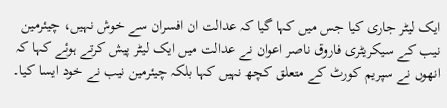ایک لیٹر جاری کیا جس میں کہا گیا کہ عدالت ان افسران سے خوش نہیں، چیئرمین نیب کے سیکریٹری فاروق ناصر اعوان نے عدالت میں ایک لیٹر پیش کرتے ہوئے کہا کہ انھوں نے سپریم کورٹ کے متعلق کچھ نہیں کہا بلکہ چیئرمین نیب نے خود ایسا کیا۔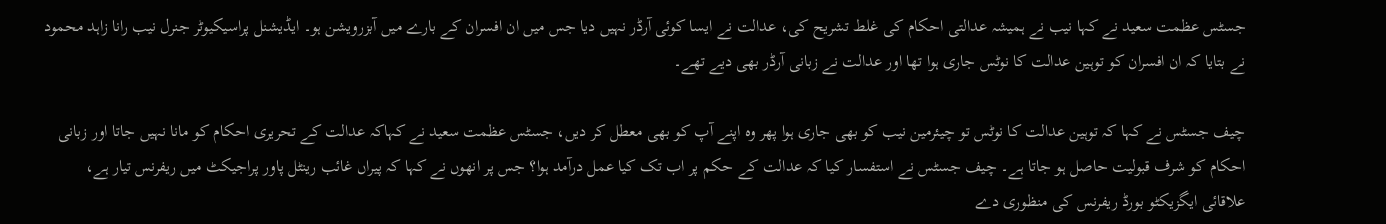جسٹس عظمت سعید نے کہا نیب نے ہمیشہ عدالتی احکام کی غلط تشریح کی، عدالت نے ایسا کوئی آرڈر نہیں دیا جس میں ان افسران کے بارے میں آبزرویشن ہو۔ ایڈیشنل پراسیکیوٹر جنرل نیب رانا زاہد محمود نے بتایا کہ ان افسران کو توہین عدالت کا نوٹس جاری ہوا تھا اور عدالت نے زبانی آرڈر بھی دیے تھے۔

چیف جسٹس نے کہا کہ توہین عدالت کا نوٹس تو چیئرمین نیب کو بھی جاری ہوا پھر وہ اپنے آپ کو بھی معطل کر دیں، جسٹس عظمت سعید نے کہاکہ عدالت کے تحریری احکام کو مانا نہیں جاتا اور زبانی احکام کو شرف قبولیت حاصل ہو جاتا ہے۔ چیف جسٹس نے استفسار کیا کہ عدالت کے حکم پر اب تک کیا عمل درآمد ہوا؟ جس پر انھوں نے کہا کہ پیراں غائب رینٹل پاور پراجیکٹ میں ریفرنس تیار ہے، علاقائی ایگزیکٹو بورڈ ریفرنس کی منظوری دے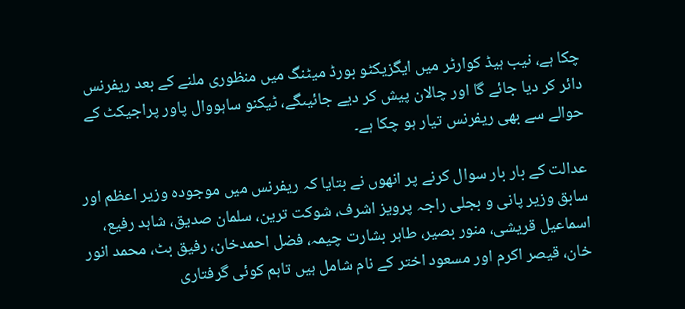چکا ہے، نیب ہیڈ کوارٹر میں ایگزیکٹو بورڈ میٹنگ میں منظوری ملنے کے بعد ریفرنس دائر کر دیا جائے گا اور چالان پیش کر دیے جائیںگے، ٹیکنو ساہووال پاور پراجیکٹ کے حوالے سے بھی ریفرنس تیار ہو چکا ہے۔

عدالت کے بار بار سوال کرنے پر انھوں نے بتایا کہ ریفرنس میں موجودہ وزیر اعظم اور سابق وزیر پانی و بجلی راجہ پرویز اشرف، شوکت ترین، سلمان صدیق، شاہد رفیع، اسماعیل قریشی، منور بصیر، طاہر بشارت چیمہ، فضل احمدخان، رفیق بٹ، محمد انور خان، قیصر اکرم اور مسعود اختر کے نام شامل ہیں تاہم کوئی گرفتاری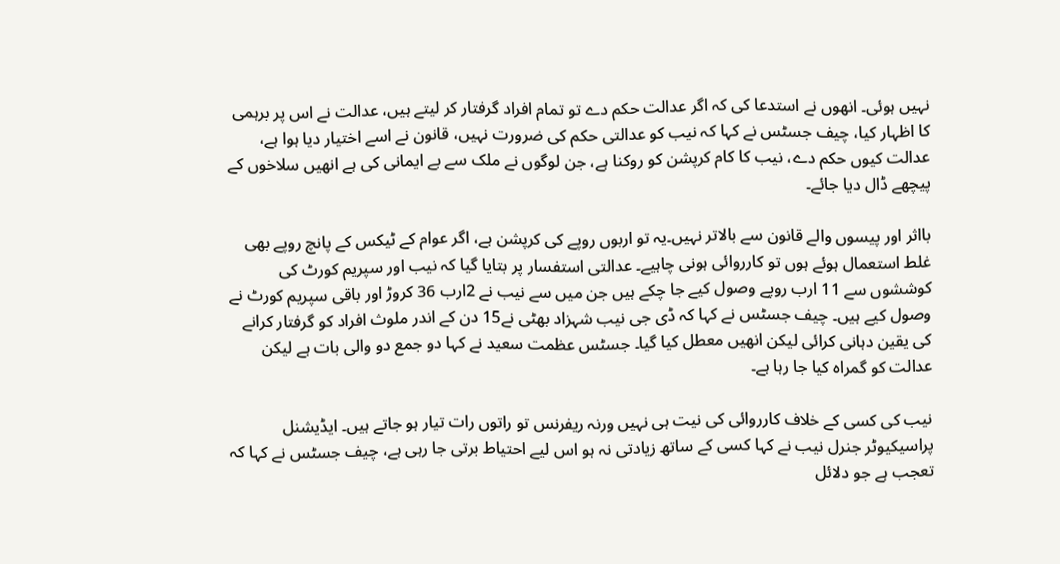نہیں ہوئی۔ انھوں نے استدعا کی کہ اگر عدالت حکم دے تو تمام افراد گرفتار کر لیتے ہیں، عدالت نے اس پر برہمی کا اظہار کیا، چیف جسٹس نے کہا کہ نیب کو عدالتی حکم کی ضرورت نہیں، قانون نے اسے اختیار دیا ہوا ہے، عدالت کیوں حکم دے، نیب کا کام کرپشن کو روکنا ہے، جن لوگوں نے ملک سے بے ایمانی کی ہے انھیں سلاخوں کے پیچھے ڈال دیا جائے۔

بااثر اور پیسوں والے قانون سے بالاتر نہیں۔یہ تو اربوں روپے کی کرپشن ہے، اگر عوام کے ٹیکس کے پانچ روپے بھی غلط استعمال ہوئے ہوں تو کارروائی ہونی چاہیے۔ عدالتی استفسار پر بتایا گیا کہ نیب اور سپریم کورٹ کی کوششوں سے 11 ارب روپے وصول کیے جا چکے ہیں جن میں سے نیب نے 2ارب 36 کروڑ اور باقی سپریم کورٹ نے وصول کیے ہیں۔ چیف جسٹس نے کہا کہ ڈی جی نیب شہزاد بھٹی نے15 دن کے اندر ملوث افراد کو گرفتار کرانے کی یقین دہانی کرائی لیکن انھیں معطل کیا گیا۔ جسٹس عظمت سعید نے کہا دو جمع دو والی بات ہے لیکن عدالت کو گمراہ کیا جا رہا ہے۔

نیب کی کسی کے خلاف کارروائی کی نیت ہی نہیں ورنہ ریفرنس تو راتوں رات تیار ہو جاتے ہیں۔ ایڈیشنل پراسیکیوٹر جنرل نیب نے کہا کسی کے ساتھ زیادتی نہ ہو اس لیے احتیاط برتی جا رہی ہے، چیف جسٹس نے کہا کہ تعجب ہے جو دلائل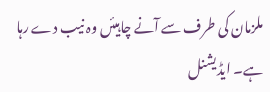ملزمان کی طرف سے آنے چاہیئں وہ نیب دے رہا ہے۔ ایڈیشنل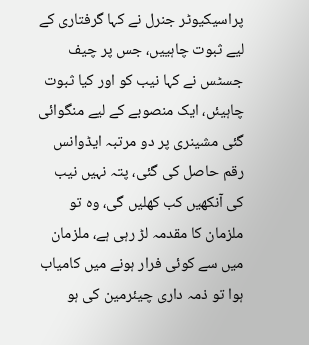پراسیکیوٹر جنرل نے کہا گرفتاری کے لیے ثبوت چاہییں، جس پر چیف جسٹس نے کہا نیب کو اور کیا ثبوت چاہیئں، ایک منصوبے کے لیے منگوائی گئی مشینری پر دو مرتبہ ایڈوانس رقم حاصل کی گئی، پتہ نہیں نیب کی آنکھیں کب کھلیں گی، وہ تو ملزمان کا مقدمہ لڑ رہی ہے، ملزمان میں سے کوئی فرار ہونے میں کامیاب ہوا تو ذمہ داری چیئرمین کی ہو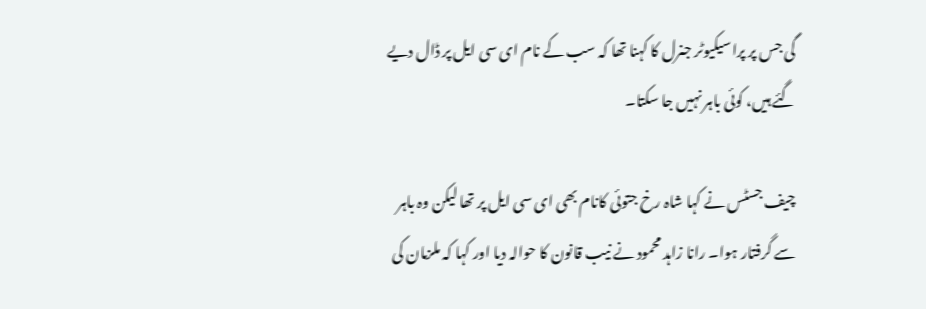گی جس پر پراسیکیوٹر جنرل کا کہنا تھا کہ سب کے نام ای سی ایل پر ڈال دیے گئے ہیں، کوئی باہر نہیں جا سکتا۔

چیف جسٹس نے کہا شاہ رخ جتوئی کانام بھی ای سی ایل پر تھا لیکن وہ باہر سے گرفتار ہوا۔ رانا زاہد محمود نے نیب قانون کا حوالہ دیا اور کہا کہ ملزمان کی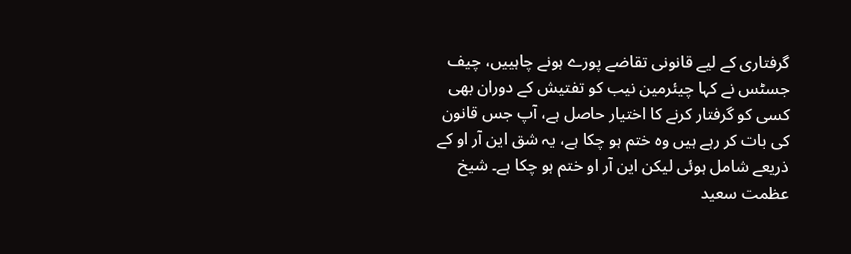گرفتاری کے لیے قانونی تقاضے پورے ہونے چاہییں، چیف جسٹس نے کہا چیئرمین نیب کو تفتیش کے دوران بھی کسی کو گرفتار کرنے کا اختیار حاصل ہے، آپ جس قانون کی بات کر رہے ہیں وہ ختم ہو چکا ہے، یہ شق این آر او کے ذریعے شامل ہوئی لیکن این آر او ختم ہو چکا ہے۔ شیخ عظمت سعید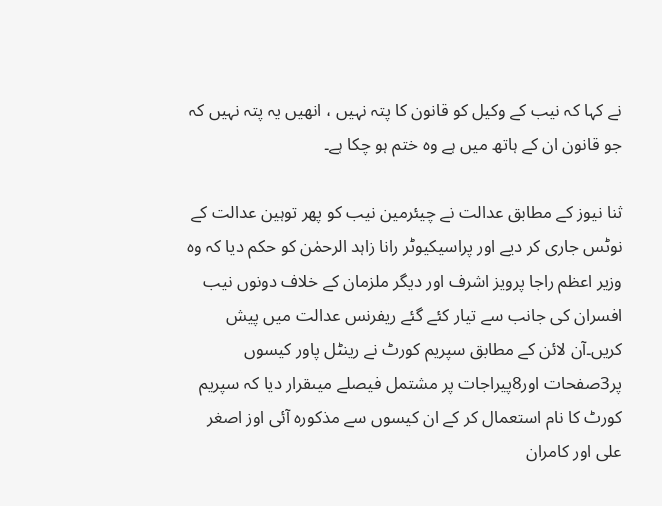نے کہا کہ نیب کے وکیل کو قانون کا پتہ نہیں ، انھیں یہ پتہ نہیں کہ جو قانون ان کے ہاتھ میں ہے وہ ختم ہو چکا ہے۔

ثنا نیوز کے مطابق عدالت نے چیئرمین نیب کو پھر توہین عدالت کے نوٹس جاری کر دیے اور پراسیکیوٹر رانا زاہد الرحمٰن کو حکم دیا کہ وہ وزیر اعظم راجا پرویز اشرف اور دیگر ملزمان کے خلاف دونوں نیب افسران کی جانب سے تیار کئے گئے ریفرنس عدالت میں پیش کریں۔آن لائن کے مطابق سپریم کورٹ نے رینٹل پاور کیسوں پر3صفحات اور8پیراجات پر مشتمل فیصلے میںقرار دیا کہ سپریم کورٹ کا نام استعمال کر کے ان کیسوں سے مذکورہ آئی اوز اصغر علی اور کامران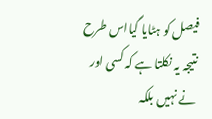فیصل کو ہٹایا گیااس طرح نتیجہ یہ نکلتا ہے کہ کسی اور نے نہیں بلکہ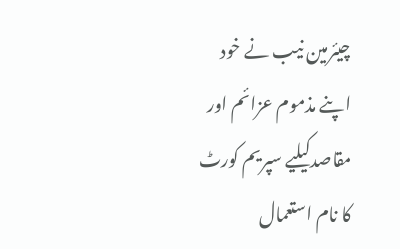چیئرمین نیب نے خود اپنے مذموم عزائم اور مقاصدکیلیے سپریم کورٹ کا نام استعمال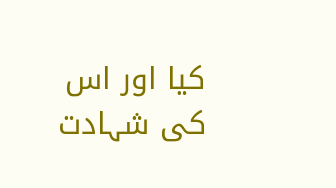کیا اور اس کی شہادت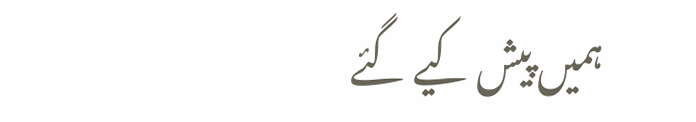ہمیں پیش کیے گئے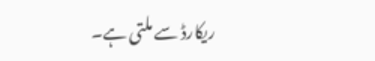ریکارڈ سے ملتی ہے۔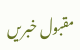مقبول خبریں